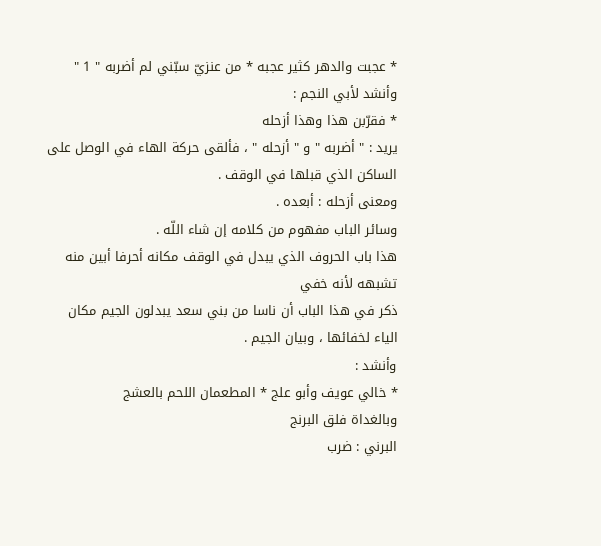* عجبت والدهر كثير عجبه * من عنزيّ سبّني لم أضربه " 1 "
وأنشد لأبي النجم :
* فقرّبن هذا وهذا أزحله
يريد : " أضربه " و " أزحله " ، فألقى حركة الهاء في الوصل على الساكن الذي قبلها في الوقف .
ومعنى أزحله : أبعده .
وسائر الباب مفهوم من كلامه إن شاء اللّه .
هذا باب الحروف الذي يبدل في الوقف مكانه أحرفا أبين منه تشبهه لأنه خفي
ذكر في هذا الباب أن ناسا من بني سعد يبدلون الجيم مكان الياء لخفائها ، وبيان الجيم .
وأنشد :
* خالي عويف وأبو علج * المطعمان اللحم بالعشج
وبالغداة فلق البرنج
البرني : ضرب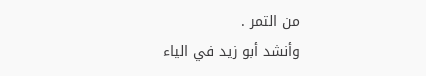من التمر .
وأنشد أبو زيد في الياء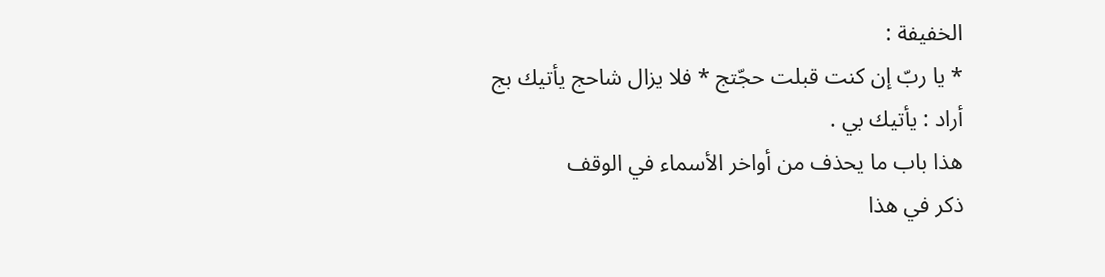الخفيفة :
* يا ربّ إن كنت قبلت حجّتج * فلا يزال شاحج يأتيك بج
أراد : يأتيك بي .
هذا باب ما يحذف من أواخر الأسماء في الوقف
ذكر في هذا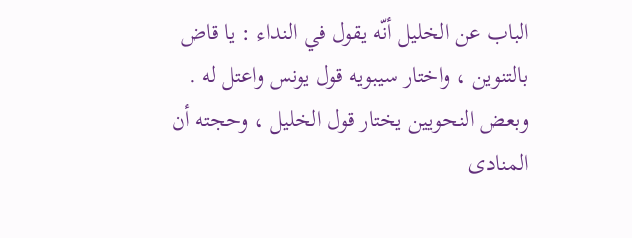الباب عن الخليل أنّه يقول في النداء : يا قاض بالتنوين ، واختار سيبويه قول يونس واعتل له .
وبعض النحويين يختار قول الخليل ، وحجته أن المنادى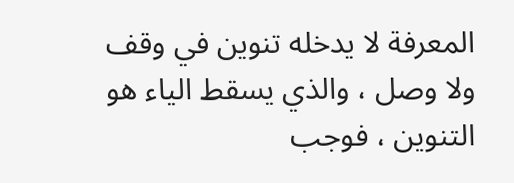المعرفة لا يدخله تنوين في وقف ولا وصل ، والذي يسقط الياء هو التنوين ، فوجب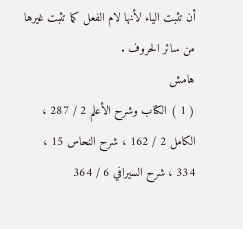أن تثبت الياء لأنها لام الفعل كما تثبت غيرها من سائر الحروف .
هامش
( 1 ) الكتاب وشرح الأعلم 2 / 287 ، الكامل 2 / 162 ، شرح النحاس 15 ، 334 ، شرح السيرافي 6 / 364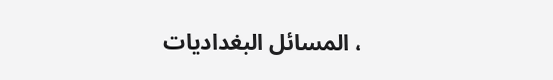، المسائل البغداديات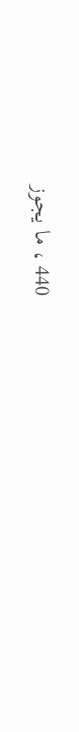440 ، ما يجوز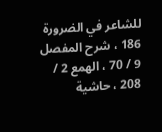للشاعر في الضرورة 186 ، شرح المفصل 9 / 70 ، الهمع 2 / 208 ، حاشية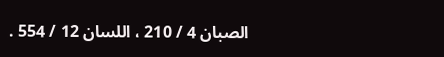الصبان 4 / 210 ، اللسان 12 / 554 .